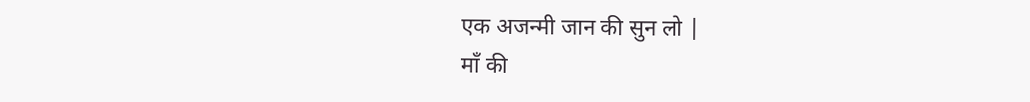एक अजन्मी जान की सुन लो |
माँ की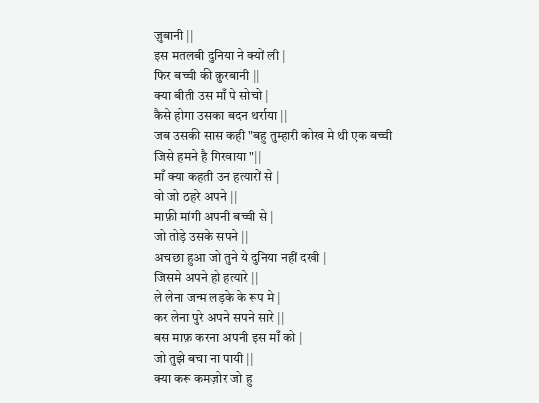ज़ुबानी ||
इस मतलबी दुनिया ने क्यों ली |
फिर बच्ची की क़ुरबानी ||
क्या बीती उस माँ पे सोचो |
कैसे होगा उसका बदन थर्राया ||
जब उसकी सास कही "बहु तुम्हारी कोख मे थी एक बच्ची
जिसे हमने है गिरवाया "||
माँ क्या कहती उन हत्यारों से |
वो जो ठहरे अपने ||
माफ़ी मांगी अपनी बच्ची से |
जो तोड़े उसके सपने ||
अचछा हुआ जो तुने ये दुनिया नहीं दखी |
जिसमे अपने हो हत्यारे ||
ले लेना जन्म लड़के के रूप मे |
कर लेना पुरे अपने सपने सारे ||
बस माफ़ करना अपनी इस माँ को |
जो तुझे बचा ना पायी ||
क्या करू कमज़ोर जो हु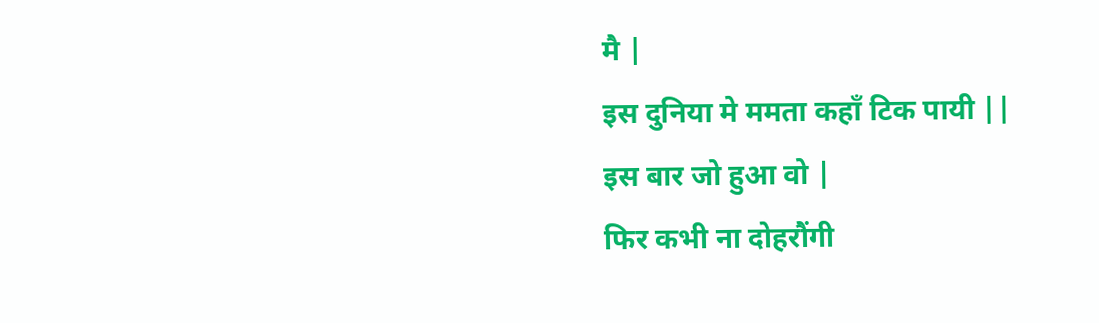मै |
इस दुनिया मे ममता कहाँ टिक पायी ||
इस बार जो हुआ वो |
फिर कभी ना दोहरौंगी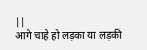||
आगे चाहे हो लड़का या लड़की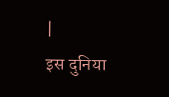|
इस दुनिया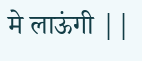मे लाऊंगी ||